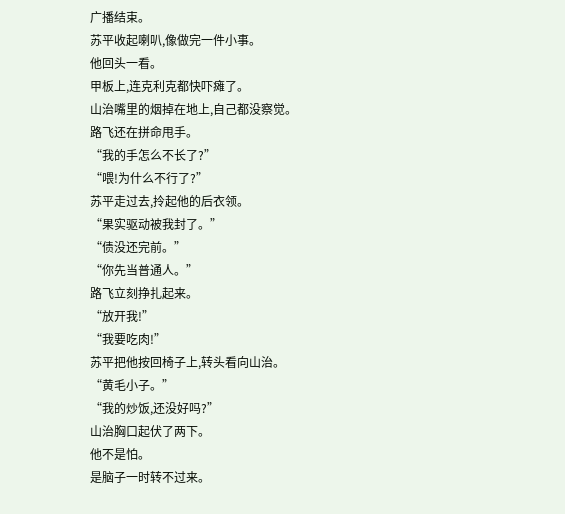广播结束。
苏平收起喇叭,像做完一件小事。
他回头一看。
甲板上,连克利克都快吓瘫了。
山治嘴里的烟掉在地上,自己都没察觉。
路飞还在拼命甩手。
“我的手怎么不长了?”
“喂!为什么不行了?”
苏平走过去,拎起他的后衣领。
“果实驱动被我封了。”
“债没还完前。”
“你先当普通人。”
路飞立刻挣扎起来。
“放开我!”
“我要吃肉!”
苏平把他按回椅子上,转头看向山治。
“黄毛小子。”
“我的炒饭,还没好吗?”
山治胸口起伏了两下。
他不是怕。
是脑子一时转不过来。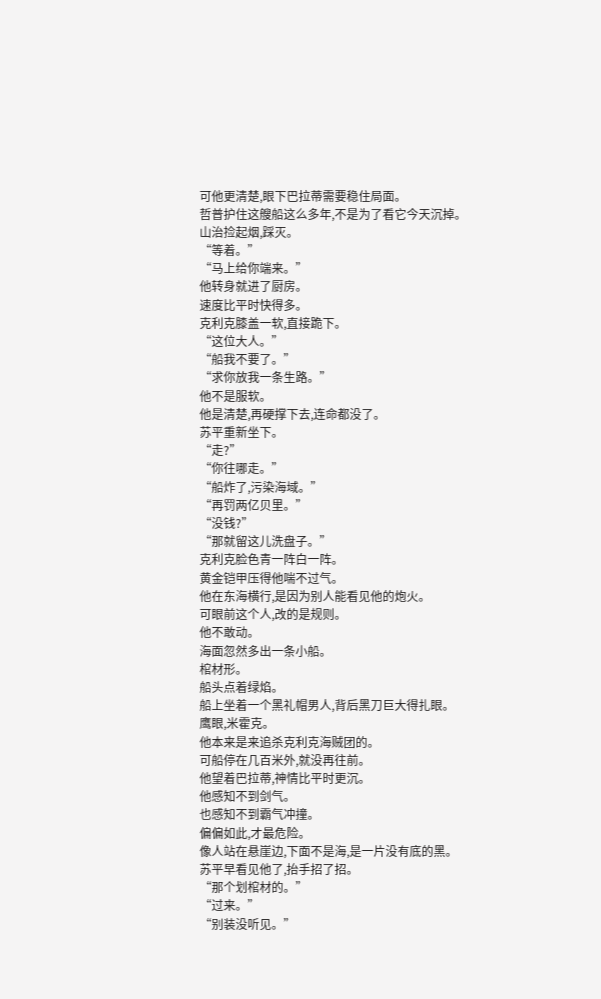可他更清楚,眼下巴拉蒂需要稳住局面。
哲普护住这艘船这么多年,不是为了看它今天沉掉。
山治捡起烟,踩灭。
“等着。”
“马上给你端来。”
他转身就进了厨房。
速度比平时快得多。
克利克膝盖一软,直接跪下。
“这位大人。”
“船我不要了。”
“求你放我一条生路。”
他不是服软。
他是清楚,再硬撑下去,连命都没了。
苏平重新坐下。
“走?”
“你往哪走。”
“船炸了,污染海域。”
“再罚两亿贝里。”
“没钱?”
“那就留这儿洗盘子。”
克利克脸色青一阵白一阵。
黄金铠甲压得他喘不过气。
他在东海横行,是因为别人能看见他的炮火。
可眼前这个人,改的是规则。
他不敢动。
海面忽然多出一条小船。
棺材形。
船头点着绿焰。
船上坐着一个黑礼帽男人,背后黑刀巨大得扎眼。
鹰眼,米霍克。
他本来是来追杀克利克海贼团的。
可船停在几百米外,就没再往前。
他望着巴拉蒂,神情比平时更沉。
他感知不到剑气。
也感知不到霸气冲撞。
偏偏如此,才最危险。
像人站在悬崖边,下面不是海,是一片没有底的黑。
苏平早看见他了,抬手招了招。
“那个划棺材的。”
“过来。”
“别装没听见。”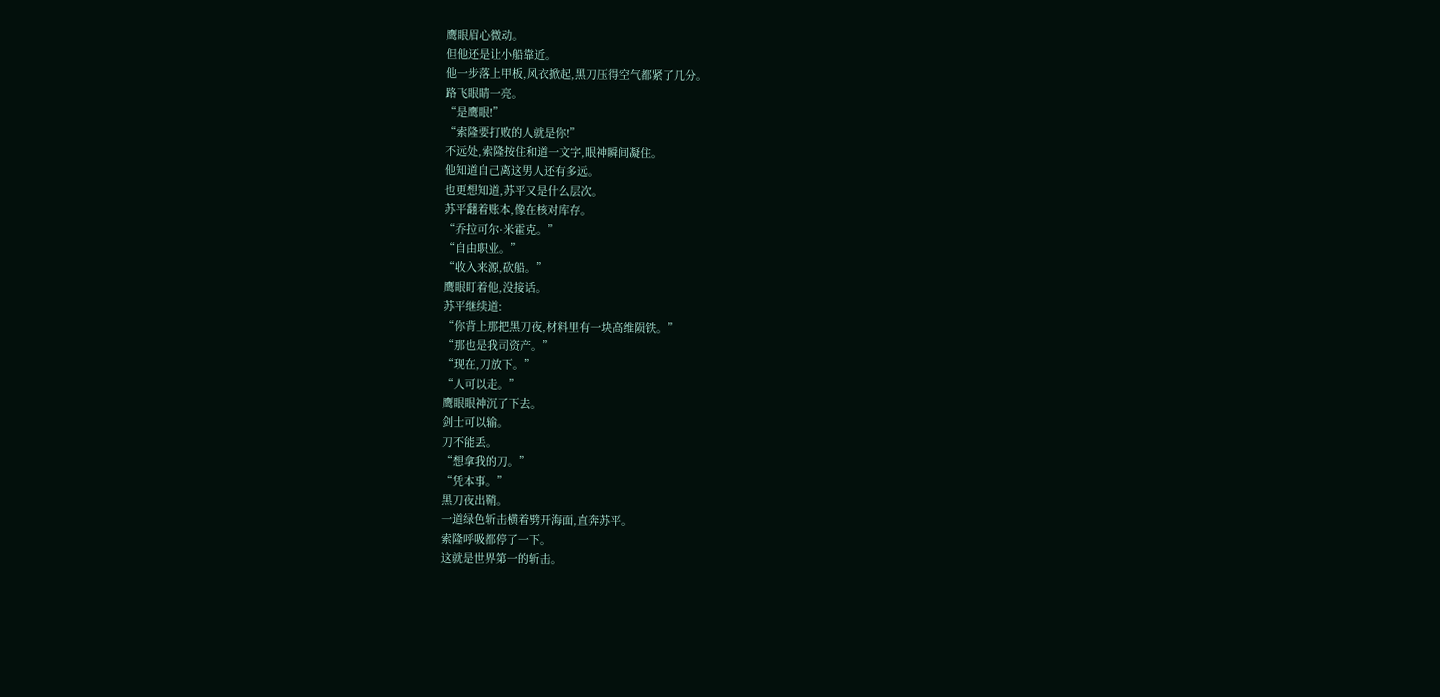鹰眼眉心微动。
但他还是让小船靠近。
他一步落上甲板,风衣掀起,黑刀压得空气都紧了几分。
路飞眼睛一亮。
“是鹰眼!”
“索隆要打败的人就是你!”
不远处,索隆按住和道一文字,眼神瞬间凝住。
他知道自己离这男人还有多远。
也更想知道,苏平又是什么层次。
苏平翻着账本,像在核对库存。
“乔拉可尔·米霍克。”
“自由职业。”
“收入来源,砍船。”
鹰眼盯着他,没接话。
苏平继续道:
“你背上那把黑刀夜,材料里有一块高维陨铁。”
“那也是我司资产。”
“现在,刀放下。”
“人可以走。”
鹰眼眼神沉了下去。
剑士可以输。
刀不能丢。
“想拿我的刀。”
“凭本事。”
黑刀夜出鞘。
一道绿色斩击横着劈开海面,直奔苏平。
索隆呼吸都停了一下。
这就是世界第一的斩击。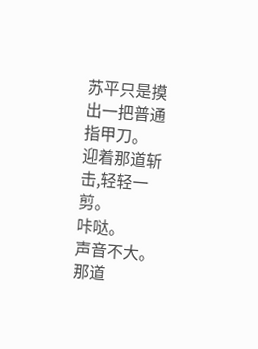苏平只是摸出一把普通指甲刀。
迎着那道斩击,轻轻一剪。
咔哒。
声音不大。
那道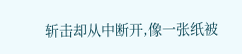斩击却从中断开,像一张纸被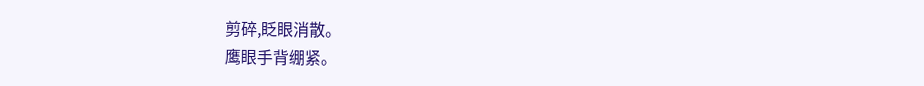剪碎,眨眼消散。
鹰眼手背绷紧。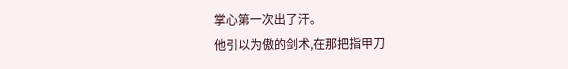掌心第一次出了汗。
他引以为傲的剑术,在那把指甲刀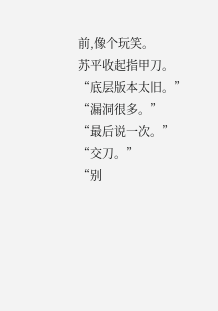前,像个玩笑。
苏平收起指甲刀。
“底层版本太旧。”
“漏洞很多。”
“最后说一次。”
“交刀。”
“别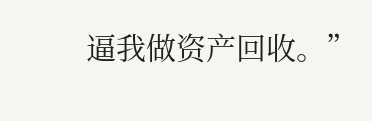逼我做资产回收。”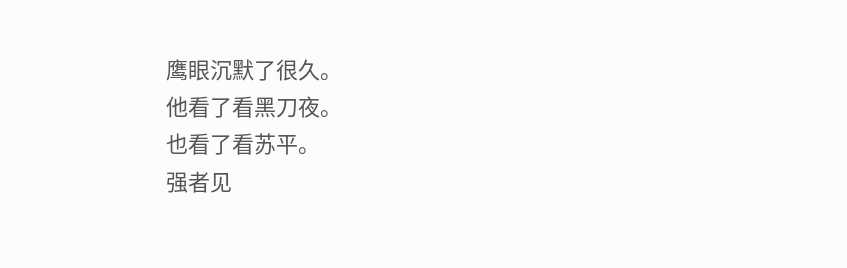鹰眼沉默了很久。
他看了看黑刀夜。
也看了看苏平。
强者见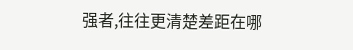强者,往往更清楚差距在哪